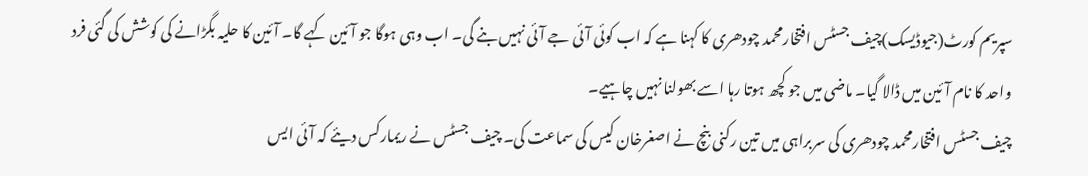سپریم کورٹ(جیوڈیسک)چیف جسٹس افتخارمحمد چودھری کا کہنا ہے کہ اب کوئی آئی جے آئی نہیں بنے گی۔ اب وہی ہوگا جو آئین کہے گا۔ آئین کا حلیہ بگڑانے کی کوشش کی گئی فرد واحد کا نام آئین میں ڈالا گیا۔ ماضی میں جو کچھ ہوتا رہا اسے بھولنا نہیں چاہیے۔
چیف جسٹس افتخارمحمد چودھری کی سربراہی میں تین رکنی بنچ نے اصغرخان کیس کی سماعت کی۔ چیف جسٹس نے ریمارکس دیئے کہ آئی ایس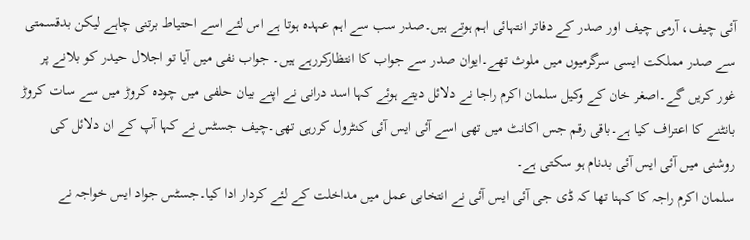آئی چیف، آرمی چیف اور صدر کے دفاتر انتہائی اہم ہوتے ہیں۔صدر سب سے اہم عہدہ ہوتا ہے اس لئے اسے احتیاط برتنی چاہے لیکن بدقسمتی سے صدر مملکت ایسی سرگرمیوں میں ملوث تھے۔ایوان صدر سے جواب کا انتظارکررہے ہیں۔ جواب نفی میں آیا تو اجلال حیدر کو بلانے پر غور کریں گے۔اصغر خان کے وکیل سلمان اکرم راجا نے دلائل دیتے ہوئے کہا اسد درانی نے اپنے بیان حلفی میں چودہ کروڑ میں سے سات کروڑ بانٹنے کا اعتراف کیا ہے۔باقی رقم جس اکانٹ میں تھی اسے آئی ایس آئی کنٹرول کررہی تھی۔چیف جسٹس نے کہا آپ کے ان دلائل کی روشنی میں آئی ایس آئی بدنام ہو سکتی ہے۔
سلمان اکرم راجہ کا کہنا تھا کہ ڈی جی آئی ایس آئی نے انتخابی عمل میں مداخلت کے لئے کردار ادا کیا۔جسٹس جواد ایس خواجہ نے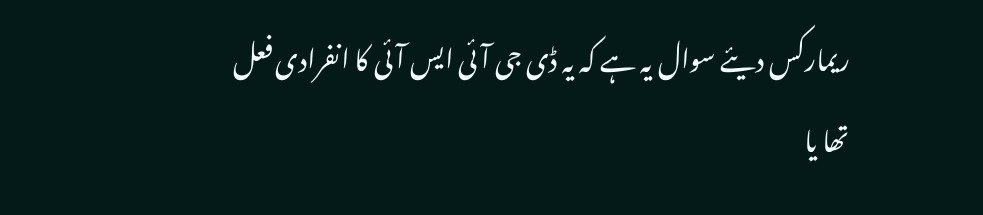ریمارکس دیئے سوال یہ ہے کہ یہ ڈی جی آئی ایس آئی کا انفرادی فعل تھا یا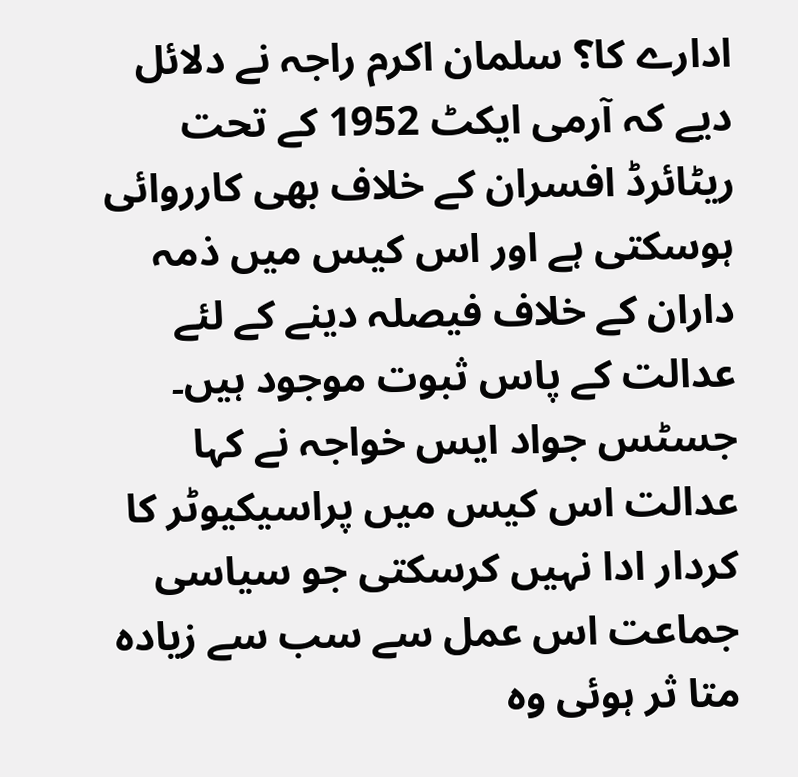ادارے کا؟ سلمان اکرم راجہ نے دلائل دیے کہ آرمی ایکٹ 1952 کے تحت ریٹائرڈ افسران کے خلاف بھی کارروائی ہوسکتی ہے اور اس کیس میں ذمہ داران کے خلاف فیصلہ دینے کے لئے عدالت کے پاس ثبوت موجود ہیں۔ جسٹس جواد ایس خواجہ نے کہا عدالت اس کیس میں پراسیکیوٹر کا کردار ادا نہیں کرسکتی جو سیاسی جماعت اس عمل سے سب سے زیادہ متا ثر ہوئی وہ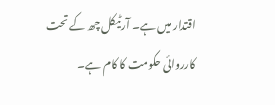اقتدار میں ہے۔ آرٹیکل چھ کے تحت کارروائی حکومت کا کام ہے۔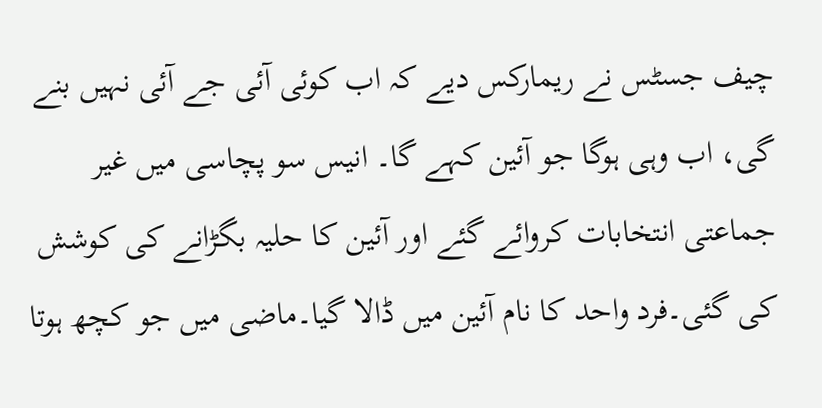چیف جسٹس نے ریمارکس دیے کہ اب کوئی آئی جے آئی نہیں بنے گی، اب وہی ہوگا جو آئین کہے گا۔ انیس سو پچاسی میں غیر جماعتی انتخابات کروائے گئے اور آئین کا حلیہ بگڑانے کی کوشش کی گئی۔فرد واحد کا نام آئین میں ڈالا گیا۔ماضی میں جو کچھ ہوتا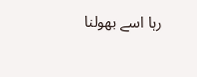رہا اسے بھولنا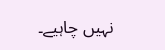نہیں چاہیے۔